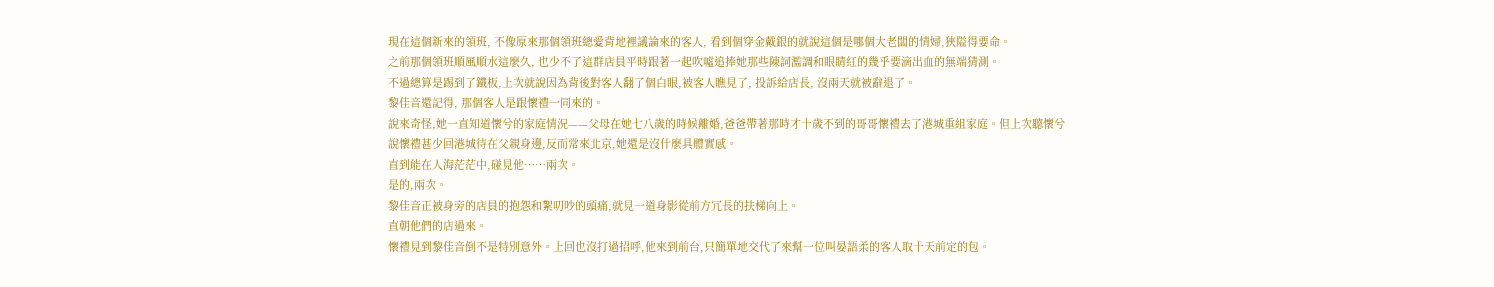現在這個新來的領班, 不像原來那個領班總愛背地裡議論來的客人, 看到個穿金戴銀的就說這個是哪個大老闆的情婦,狹隘得要命。
之前那個領班順風順水這麼久, 也少不了這群店員平時跟著一起吹噓追捧她那些陳詞濫調和眼睛紅的幾乎要滴出血的無端猜測。
不過總算是踢到了鐵板,上次就說因為背後對客人翻了個白眼,被客人瞧見了, 投訴給店長, 沒兩天就被辭退了。
黎佳音還記得, 那個客人是跟懷禮一同來的。
說來奇怪,她一直知道懷兮的家庭情況——父母在她七八歲的時候離婚,爸爸帶著那時才十歲不到的哥哥懷禮去了港城重組家庭。但上次聽懷兮說懷禮甚少回港城待在父親身邊,反而常來北京,她還是沒什麼具體實感。
直到能在人海茫茫中,碰見他……兩次。
是的,兩次。
黎佳音正被身旁的店員的抱怨和絮叨吵的頭痛,就見一道身影從前方冗長的扶梯向上。
直朝他們的店過來。
懷禮見到黎佳音倒不是特別意外。上回也沒打過招呼,他來到前台,只簡單地交代了來幫一位叫晏語柔的客人取十天前定的包。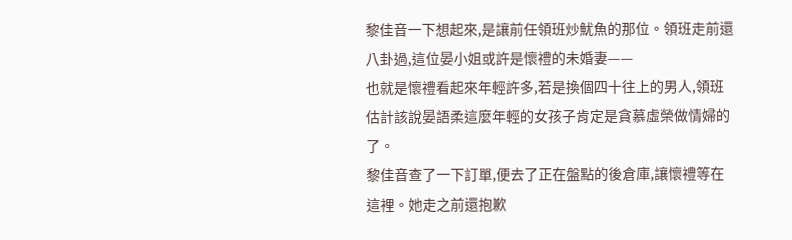黎佳音一下想起來,是讓前任領班炒魷魚的那位。領班走前還八卦過,這位晏小姐或許是懷禮的未婚妻——
也就是懷禮看起來年輕許多,若是換個四十往上的男人,領班估計該說晏語柔這麼年輕的女孩子肯定是貪慕虛榮做情婦的了。
黎佳音查了一下訂單,便去了正在盤點的後倉庫,讓懷禮等在這裡。她走之前還抱歉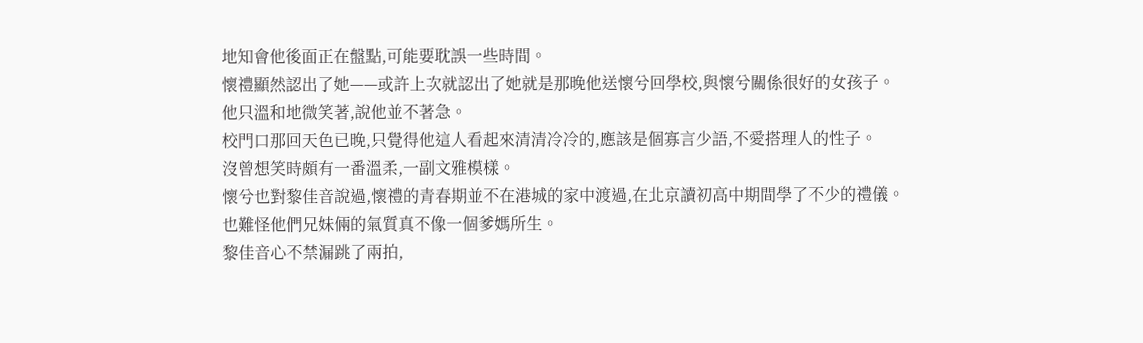地知會他後面正在盤點,可能要耽誤一些時間。
懷禮顯然認出了她——或許上次就認出了她就是那晚他送懷兮回學校,與懷兮關係很好的女孩子。
他只溫和地微笑著,說他並不著急。
校門口那回天色已晚,只覺得他這人看起來清清冷冷的,應該是個寡言少語,不愛搭理人的性子。
沒曾想笑時頗有一番溫柔,一副文雅模樣。
懷兮也對黎佳音說過,懷禮的青春期並不在港城的家中渡過,在北京讀初高中期間學了不少的禮儀。
也難怪他們兄妹倆的氣質真不像一個爹媽所生。
黎佳音心不禁漏跳了兩拍,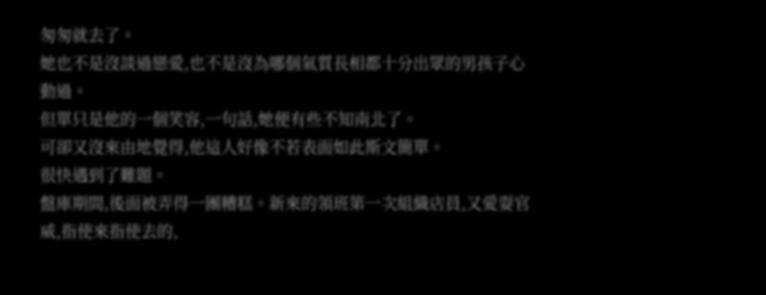匆匆就去了。
她也不是沒談過戀愛,也不是沒為哪個氣質長相都十分出眾的男孩子心動過。
但單只是他的一個笑容,一句話,她便有些不知南北了。
可卻又沒來由地覺得,他這人好像不若表面如此斯文簡單。
很快遇到了難題。
盤庫期間,後面被弄得一團糟糕。新來的領班第一次組織店員,又愛耍官威,指使來指使去的,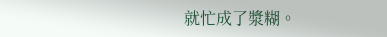就忙成了漿糊。